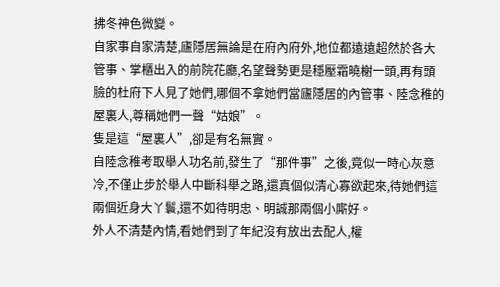拂冬神色微變。
自家事自家清楚,廬隱居無論是在府內府外,地位都遠遠超然於各大管事、掌櫃出入的前院花廳,名望聲勢更是穩壓霜曉榭一頭,再有頭臉的杜府下人見了她們,哪個不拿她們當廬隱居的內管事、陸念稚的屋裏人,尊稱她們一聲“姑娘”。
隻是這“屋裏人”,卻是有名無實。
自陸念稚考取舉人功名前,發生了“那件事”之後,竟似一時心灰意冷,不僅止步於舉人中斷科舉之路,還真個似清心寡欲起來,待她們這兩個近身大丫鬟,還不如待明忠、明誠那兩個小廝好。
外人不清楚內情,看她們到了年紀沒有放出去配人,權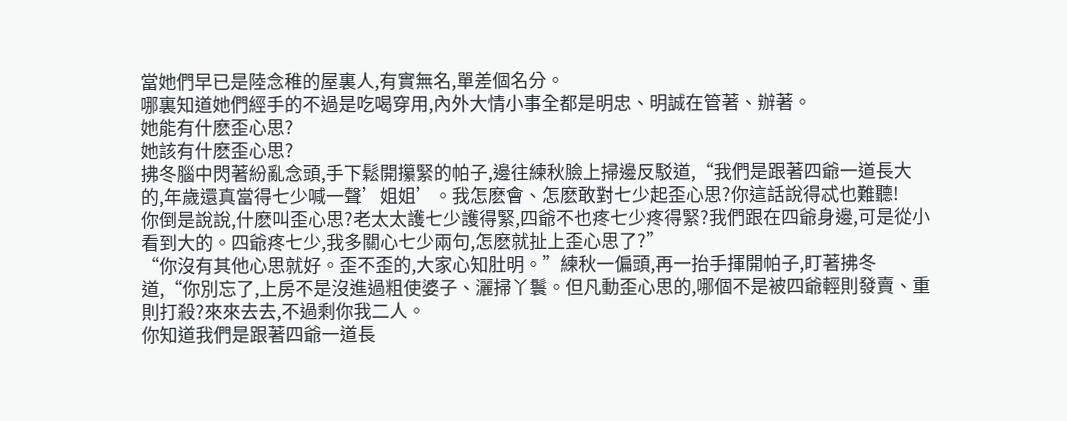當她們早已是陸念稚的屋裏人,有實無名,單差個名分。
哪裏知道她們經手的不過是吃喝穿用,內外大情小事全都是明忠、明誠在管著、辦著。
她能有什麽歪心思?
她該有什麽歪心思?
拂冬腦中閃著紛亂念頭,手下鬆開攥緊的帕子,邊往練秋臉上掃邊反駁道,“我們是跟著四爺一道長大的,年歲還真當得七少喊一聲’姐姐’。我怎麽會、怎麽敢對七少起歪心思?你這話說得忒也難聽!
你倒是說說,什麽叫歪心思?老太太護七少護得緊,四爺不也疼七少疼得緊?我們跟在四爺身邊,可是從小看到大的。四爺疼七少,我多關心七少兩句,怎麽就扯上歪心思了?”
“你沒有其他心思就好。歪不歪的,大家心知肚明。”練秋一偏頭,再一抬手揮開帕子,盯著拂冬道,“你別忘了,上房不是沒進過粗使婆子、灑掃丫鬟。但凡動歪心思的,哪個不是被四爺輕則發賣、重則打殺?來來去去,不過剩你我二人。
你知道我們是跟著四爺一道長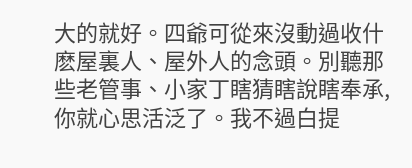大的就好。四爺可從來沒動過收什麽屋裏人、屋外人的念頭。別聽那些老管事、小家丁瞎猜瞎說瞎奉承,你就心思活泛了。我不過白提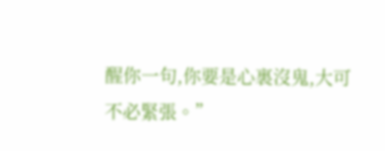醒你一句,你要是心裏沒鬼,大可不必緊張。”